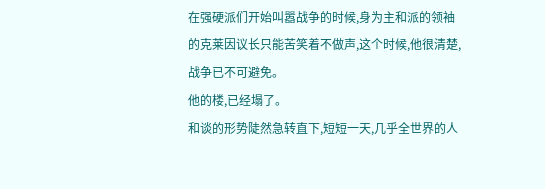在强硬派们开始叫嚣战争的时候,身为主和派的领袖的克莱因议长只能苦笑着不做声,这个时候,他很清楚,战争已不可避免。
他的楼,已经塌了。
和谈的形势陡然急转直下,短短一天,几乎全世界的人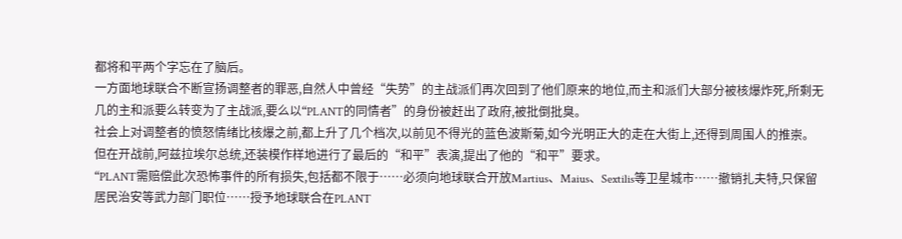都将和平两个字忘在了脑后。
一方面地球联合不断宣扬调整者的罪恶,自然人中曾经“失势”的主战派们再次回到了他们原来的地位,而主和派们大部分被核爆炸死,所剩无几的主和派要么转变为了主战派,要么以“PLANT的同情者”的身份被赶出了政府,被批倒批臭。
社会上对调整者的愤怒情绪比核爆之前,都上升了几个档次,以前见不得光的蓝色波斯菊,如今光明正大的走在大街上,还得到周围人的推崇。
但在开战前,阿兹拉埃尔总统,还装模作样地进行了最后的“和平”表演,提出了他的“和平”要求。
“PLANT需赔偿此次恐怖事件的所有损失,包括都不限于……必须向地球联合开放Martius、Maius、Sextilis等卫星城市……撤销扎夫特,只保留居民治安等武力部门职位……授予地球联合在PLANT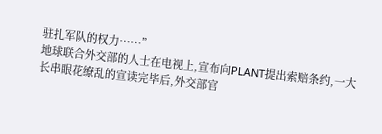驻扎军队的权力……”
地球联合外交部的人士在电视上,宣布向PLANT提出索赔条约,一大长串眼花缭乱的宣读完毕后,外交部官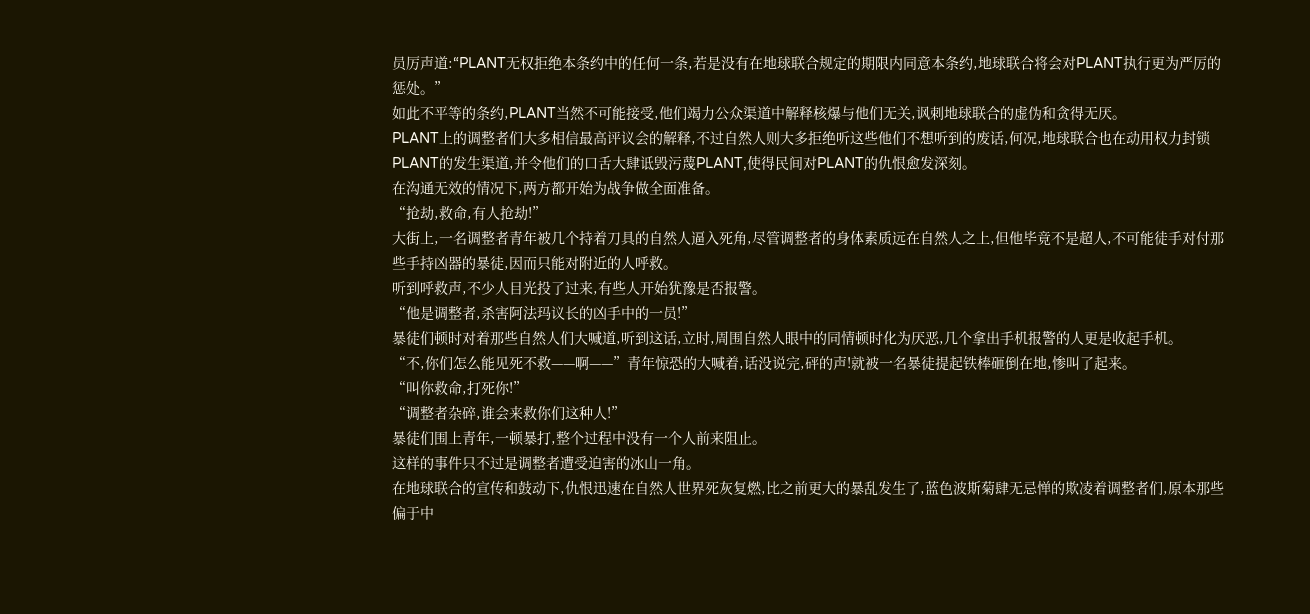员厉声道:“PLANT无权拒绝本条约中的任何一条,若是没有在地球联合规定的期限内同意本条约,地球联合将会对PLANT执行更为严厉的惩处。”
如此不平等的条约,PLANT当然不可能接受,他们竭力公众渠道中解释核爆与他们无关,讽刺地球联合的虚伪和贪得无厌。
PLANT上的调整者们大多相信最高评议会的解释,不过自然人则大多拒绝听这些他们不想听到的废话,何况,地球联合也在动用权力封锁PLANT的发生渠道,并令他们的口舌大肆诋毁污蔑PLANT,使得民间对PLANT的仇恨愈发深刻。
在沟通无效的情况下,两方都开始为战争做全面准备。
“抢劫,救命,有人抢劫!”
大街上,一名调整者青年被几个持着刀具的自然人逼入死角,尽管调整者的身体素质远在自然人之上,但他毕竟不是超人,不可能徒手对付那些手持凶器的暴徒,因而只能对附近的人呼救。
听到呼救声,不少人目光投了过来,有些人开始犹豫是否报警。
“他是调整者,杀害阿法玛议长的凶手中的一员!”
暴徒们顿时对着那些自然人们大喊道,听到这话,立时,周围自然人眼中的同情顿时化为厌恶,几个拿出手机报警的人更是收起手机。
“不,你们怎么能见死不救——啊——”青年惊恐的大喊着,话没说完,砰的声!就被一名暴徒提起铁棒砸倒在地,惨叫了起来。
“叫你救命,打死你!”
“调整者杂碎,谁会来救你们这种人!”
暴徒们围上青年,一顿暴打,整个过程中没有一个人前来阻止。
这样的事件只不过是调整者遭受迫害的冰山一角。
在地球联合的宣传和鼓动下,仇恨迅速在自然人世界死灰复燃,比之前更大的暴乱发生了,蓝色波斯菊肆无忌惮的欺凌着调整者们,原本那些偏于中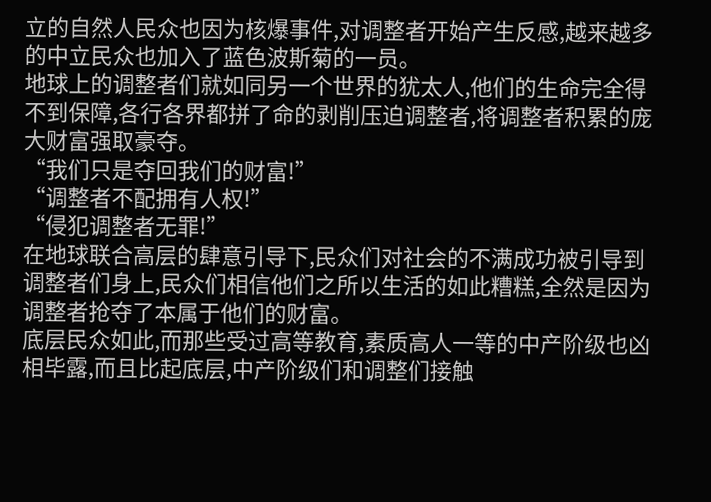立的自然人民众也因为核爆事件,对调整者开始产生反感,越来越多的中立民众也加入了蓝色波斯菊的一员。
地球上的调整者们就如同另一个世界的犹太人,他们的生命完全得不到保障,各行各界都拼了命的剥削压迫调整者,将调整者积累的庞大财富强取豪夺。
“我们只是夺回我们的财富!”
“调整者不配拥有人权!”
“侵犯调整者无罪!”
在地球联合高层的肆意引导下,民众们对社会的不满成功被引导到调整者们身上,民众们相信他们之所以生活的如此糟糕,全然是因为调整者抢夺了本属于他们的财富。
底层民众如此,而那些受过高等教育,素质高人一等的中产阶级也凶相毕露,而且比起底层,中产阶级们和调整们接触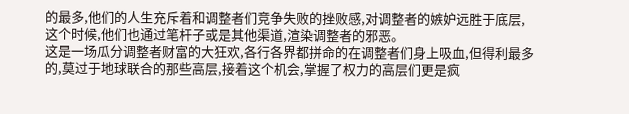的最多,他们的人生充斥着和调整者们竞争失败的挫败感,对调整者的嫉妒远胜于底层,这个时候,他们也通过笔杆子或是其他渠道,渲染调整者的邪恶。
这是一场瓜分调整者财富的大狂欢,各行各界都拼命的在调整者们身上吸血,但得利最多的,莫过于地球联合的那些高层,接着这个机会,掌握了权力的高层们更是疯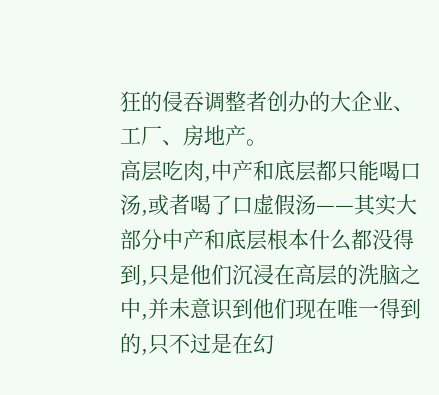狂的侵吞调整者创办的大企业、工厂、房地产。
高层吃肉,中产和底层都只能喝口汤,或者喝了口虚假汤——其实大部分中产和底层根本什么都没得到,只是他们沉浸在高层的洗脑之中,并未意识到他们现在唯一得到的,只不过是在幻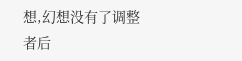想,幻想没有了调整者后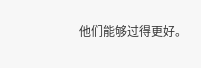他们能够过得更好。